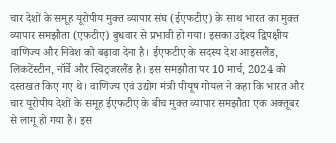चार देशों के समूह यूरोपीय मुक्त व्यापार संघ (ईएफटीए) के साथ भारत का मुक्त व्यापार समझौता (एफटीए) बुधवार से प्रभावी हो गया। इसका उद्देश्य द्विपक्षीय वाणिज्य और निवेश को बढ़ावा देना है। ईएफटीए के सदस्य देश आइसलैंड, लिकटेंस्टीन, नॉर्वे और स्विट्जरलैंड है। इस समझौता पर 10 मार्च, 2024 को दस्तखत किए गए थे। वाणिज्य एवं उद्योग मंत्री पीयूष गोयल ने कहा कि भारत और चार यूरोपीय देशों के समूह ईएफटीए के बीच मुक्त व्यापार समझौता एक अक्तूबर से लागू हो गया है। इस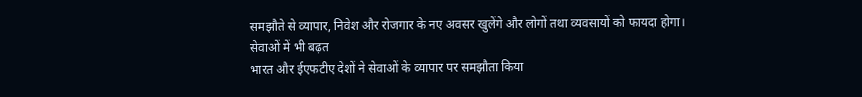समझौते से व्यापार, निवेश और रोजगार के नए अवसर खुलेंगे और लोगों तथा व्यवसायों को फायदा होगा।
सेवाओं में भी बढ़त
भारत और ईएफटीए देशों ने सेवाओं के व्यापार पर समझौता किया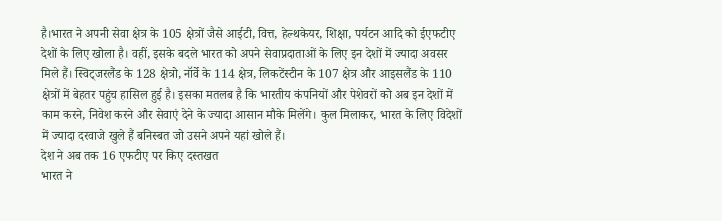है।भारत ने अपनी सेवा क्षेत्र के 105 क्षेत्रों जैसे आईटी, वित्त, हेल्थकेयर, शिक्षा, पर्यटन आदि को ईएफटीए देशों के लिए खोला है। वहीं, इसके बदले भारत को अपने सेवाप्रदाताओं के लिए इन देशों में ज्यादा अवसर मिले हैं। स्विट्जरलैंड के 128 क्षेत्रो, नॉर्वे के 114 क्षेत्र, लिकटेंस्टीन के 107 क्षेत्र और आइसलैंड के 110 क्षेत्रों में बेहतर पहुंच हासिल हुई है। इसका मतलब है कि भारतीय कंपनियों और पेशेवरों को अब इन देशों में काम करने, निवेश करने और सेवाएं देने के ज्यादा आसान मौके मिलेंगे। कुल मिलाकर, भारत के लिए विदेशों में ज्यादा दरवाजे खुले हैं बनिस्बत जो उसने अपने यहां खोले हैं।
देश ने अब तक 16 एफटीए पर किए दस्तखत
भारत ने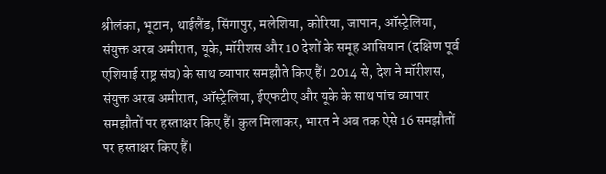श्रीलंका, भूटान, थाईलैंड, सिंगापुर, मलेशिया, कोरिया, जापान, ऑस्ट्रेलिया, संयुक्त अरब अमीरात, यूके, मॉरीशस और 10 देशों के समूह आसियान (दक्षिण पूर्व एशियाई राष्ट्र संघ) के साथ व्यापार समझौते किए हैं। 2014 से, देश ने मॉरीशस, संयुक्त अरब अमीरात, ऑस्ट्रेलिया, ईएफटीए और यूके के साथ पांच व्यापार समझौतों पर हस्ताक्षर किए हैं। कुल मिलाकर, भारत ने अब तक ऐसे 16 समझौतों पर हस्ताक्षर किए हैं।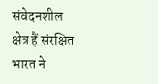संवेदनशील क्षेत्र हैं संरक्षित
भारत ने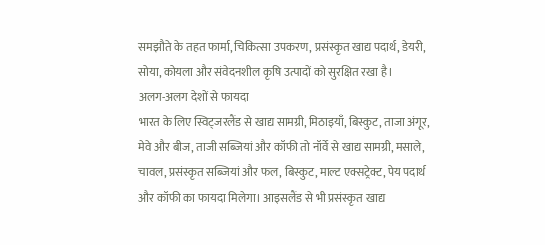समझौते के तहत फार्मा, चिकित्सा उपकरण, प्रसंस्कृत खाद्य पदार्थ, डेयरी, सोया, कोयला और संवेदनशील कृषि उत्पादों को सुरक्षित रखा है।
अलग-अलग देशों से फायदा
भारत के लिए स्विट्जरलैंड से खाद्य सामग्री, मिठाइयाँ, बिस्कुट, ताजा अंगूर, मेवे और बीज, ताजी सब्जियां और कॉफी तो नॉर्वे से खाद्य सामग्री, मसाले, चावल, प्रसंस्कृत सब्जियां और फल, बिस्कुट, माल्ट एक्सट्रेक्ट, पेय पदार्थ और कॉफी का फायदा मिलेगा। आइसलैंड से भी प्रसंस्कृत खाद्य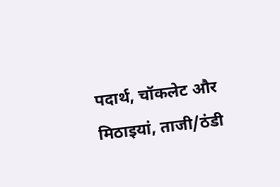पदार्थ, चॉकलेट और मिठाइयां, ताजी/ठंडी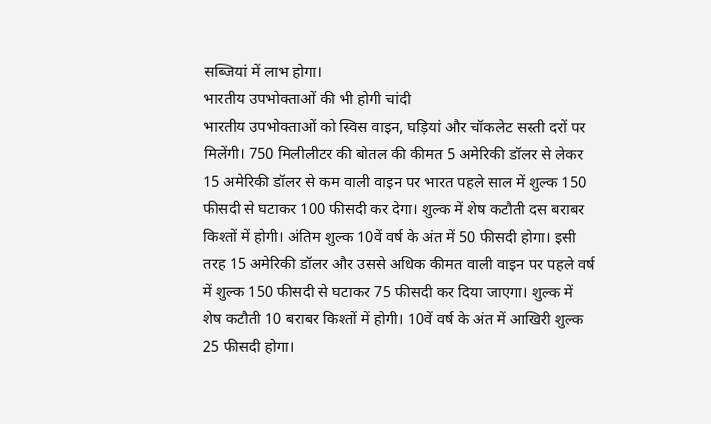सब्जियां में लाभ होगा।
भारतीय उपभोक्ताओं की भी होगी चांदी
भारतीय उपभोक्ताओं को स्विस वाइन, घड़ियां और चॉकलेट सस्ती दरों पर मिलेंगी। 750 मिलीलीटर की बोतल की कीमत 5 अमेरिकी डॉलर से लेकर 15 अमेरिकी डॉलर से कम वाली वाइन पर भारत पहले साल में शुल्क 150 फीसदी से घटाकर 100 फीसदी कर देगा। शुल्क में शेष कटौती दस बराबर किश्तों में होगी। अंतिम शुल्क 10वें वर्ष के अंत में 50 फीसदी होगा। इसी तरह 15 अमेरिकी डॉलर और उससे अधिक कीमत वाली वाइन पर पहले वर्ष में शुल्क 150 फीसदी से घटाकर 75 फीसदी कर दिया जाएगा। शुल्क में शेष कटौती 10 बराबर किश्तों में होगी। 10वें वर्ष के अंत में आखिरी शुल्क 25 फीसदी होगा।